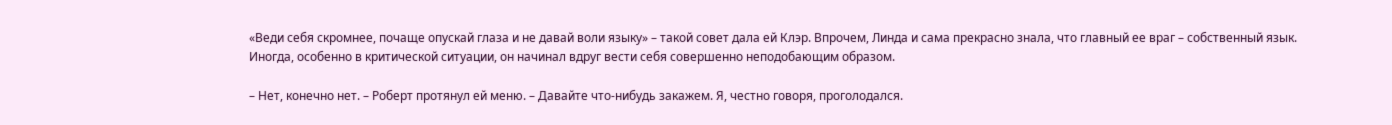«Веди себя скромнее, почаще опускай глаза и не давай воли языку» – такой совет дала ей Клэр. Впрочем, Линда и сама прекрасно знала, что главный ее враг – собственный язык. Иногда, особенно в критической ситуации, он начинал вдруг вести себя совершенно неподобающим образом.

– Нет, конечно нет. – Роберт протянул ей меню. – Давайте что-нибудь закажем. Я, честно говоря, проголодался.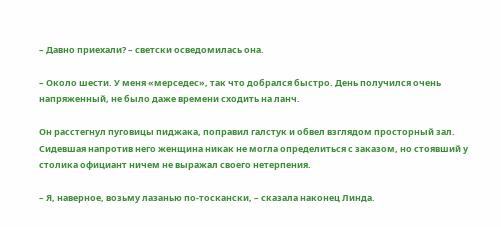– Давно приехали? – светски осведомилась она.

– Около шести. У меня «мерседес», так что добрался быстро. День получился очень напряженный, не было даже времени сходить на ланч.

Он расстегнул пуговицы пиджака, поправил галстук и обвел взглядом просторный зал. Сидевшая напротив него женщина никак не могла определиться с заказом, но стоявший у столика официант ничем не выражал своего нетерпения.

– Я, наверное, возьму лазанью по-тоскански, – сказала наконец Линда.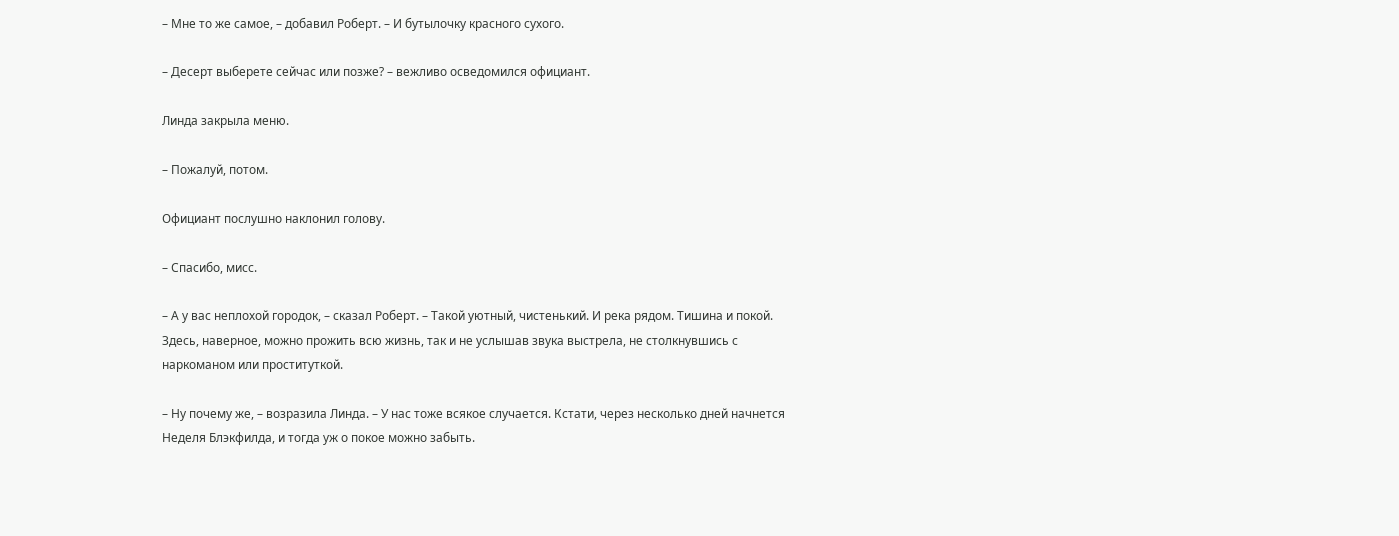– Мне то же самое, – добавил Роберт. – И бутылочку красного сухого.

– Десерт выберете сейчас или позже? – вежливо осведомился официант.

Линда закрыла меню.

– Пожалуй, потом.

Официант послушно наклонил голову.

– Спасибо, мисс.

– А у вас неплохой городок, – сказал Роберт. – Такой уютный, чистенький. И река рядом. Тишина и покой. Здесь, наверное, можно прожить всю жизнь, так и не услышав звука выстрела, не столкнувшись с наркоманом или проституткой.

– Ну почему же, – возразила Линда. – У нас тоже всякое случается. Кстати, через несколько дней начнется Неделя Блэкфилда, и тогда уж о покое можно забыть.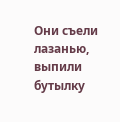Они съели лазанью, выпили бутылку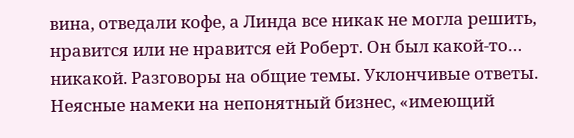вина, отведали кофе, а Линда все никак не могла решить, нравится или не нравится ей Роберт. Он был какой-то… никакой. Разговоры на общие темы. Уклончивые ответы. Неясные намеки на непонятный бизнес, «имеющий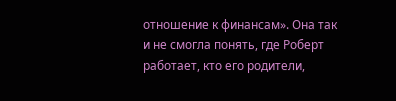отношение к финансам». Она так и не смогла понять, где Роберт работает, кто его родители,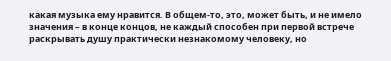какая музыка ему нравится. В общем-то, это, может быть, и не имело значения – в конце концов, не каждый способен при первой встрече раскрывать душу практически незнакомому человеку, но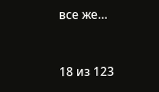все же…



18 из 123